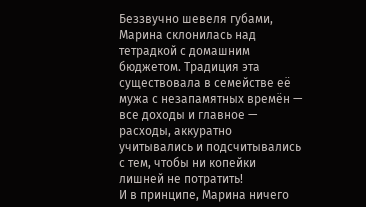Беззвучно шевеля губами, Марина склонилась над тетрадкой с домашним бюджетом. Традиция эта существовала в семействе её мужа с незапамятных времён — все доходы и главное — расходы, аккуратно учитывались и подсчитывались с тем, чтобы ни копейки лишней не потратить!
И в принципе, Марина ничего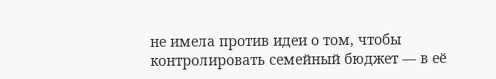не имела против идеи о том, чтобы контролировать семейный бюджет — в её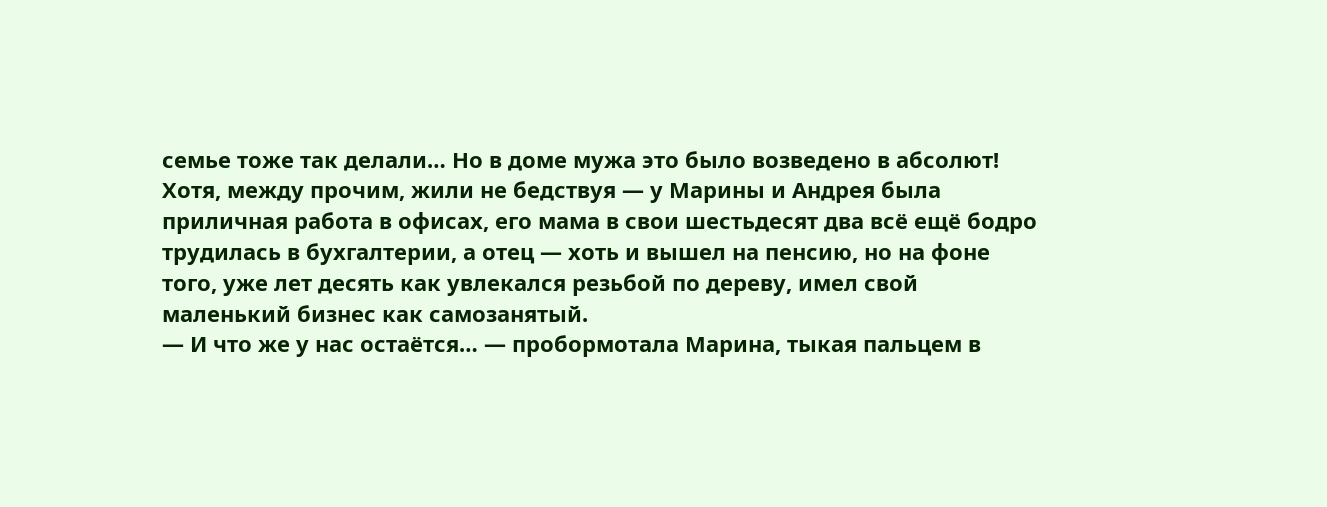семье тоже так делали… Но в доме мужа это было возведено в абсолют!
Хотя, между прочим, жили не бедствуя — у Марины и Андрея была приличная работа в офисах, его мама в свои шестьдесят два всё ещё бодро трудилась в бухгалтерии, а отец — хоть и вышел на пенсию, но на фоне того, уже лет десять как увлекался резьбой по дереву, имел свой маленький бизнес как самозанятый.
— И что же у нас остаётся… — пробормотала Марина, тыкая пальцем в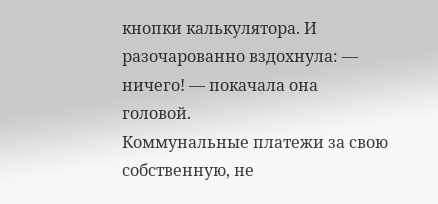кнопки калькулятора. И разочарованно вздохнула: — ничего! — покачала она головой.
Коммунальные платежи за свою собственную, не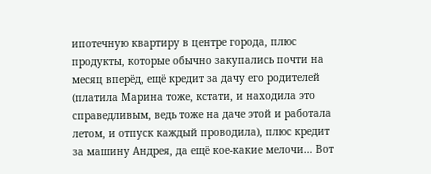ипотечную квартиру в центре города, плюс продукты, которые обычно закупались почти на месяц вперёд, ещё кредит за дачу его родителей (платила Марина тоже, кстати, и находила это справедливым, ведь тоже на даче этой и работала летом, и отпуск каждый проводила), плюс кредит за машину Андрея, да ещё кое-какие мелочи… Вот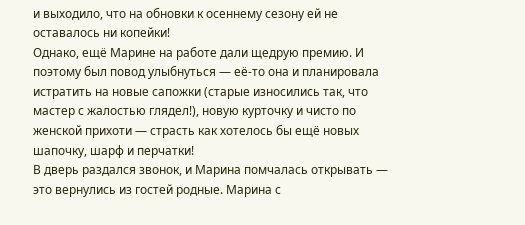и выходило, что на обновки к осеннему сезону ей не оставалось ни копейки!
Однако, ещё Марине на работе дали щедрую премию. И поэтому был повод улыбнуться — её-то она и планировала истратить на новые сапожки (старые износились так, что мастер с жалостью глядел!), новую курточку и чисто по женской прихоти — страсть как хотелось бы ещё новых шапочку, шарф и перчатки!
В дверь раздался звонок, и Марина помчалась открывать — это вернулись из гостей родные. Марина с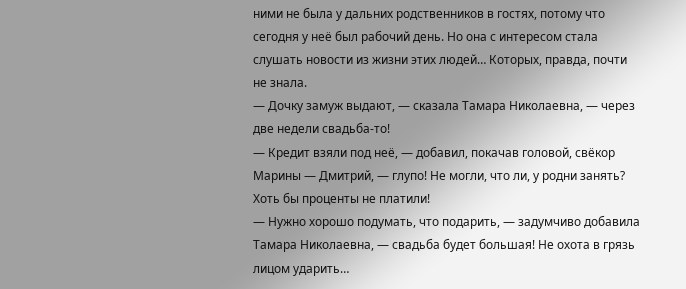ними не была у дальних родственников в гостях, потому что сегодня у неё был рабочий день. Но она с интересом стала слушать новости из жизни этих людей… Которых, правда, почти не знала.
— Дочку замуж выдают, — сказала Тамара Николаевна, — через две недели свадьба-то!
— Кредит взяли под неё, — добавил, покачав головой, свёкор Марины — Дмитрий, — глупо! Не могли, что ли, у родни занять? Хоть бы проценты не платили!
— Нужно хорошо подумать, что подарить, — задумчиво добавила Тамара Николаевна, — свадьба будет большая! Не охота в грязь лицом ударить…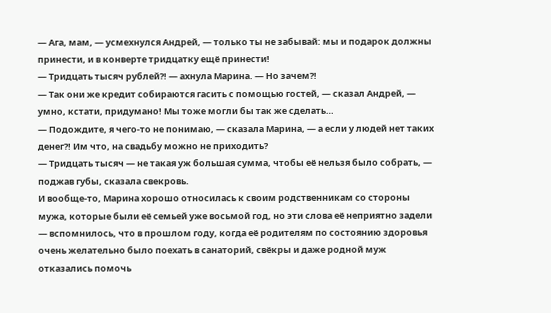— Ага, мам, — усмехнулся Андрей, — только ты не забывай: мы и подарок должны принести, и в конверте тридцатку ещё принести!
— Тридцать тысяч рублей?! — ахнула Марина. — Но зачем?!
— Так они же кредит собираются гасить с помощью гостей, — сказал Андрей, — умно, кстати, придумано! Мы тоже могли бы так же сделать…
— Подождите, я чего-то не понимаю, — сказала Марина, — а если у людей нет таких денег?! Им что, на свадьбу можно не приходить?
— Тридцать тысяч — не такая уж большая сумма, чтобы её нельзя было собрать, — поджав губы, сказала свекровь.
И вообще-то, Марина хорошо относилась к своим родственникам со стороны мужа, которые были её семьей уже восьмой год, но эти слова её неприятно задели — вспомнилось, что в прошлом году, когда её родителям по состоянию здоровья очень желательно было поехать в санаторий, свёкры и даже родной муж отказались помочь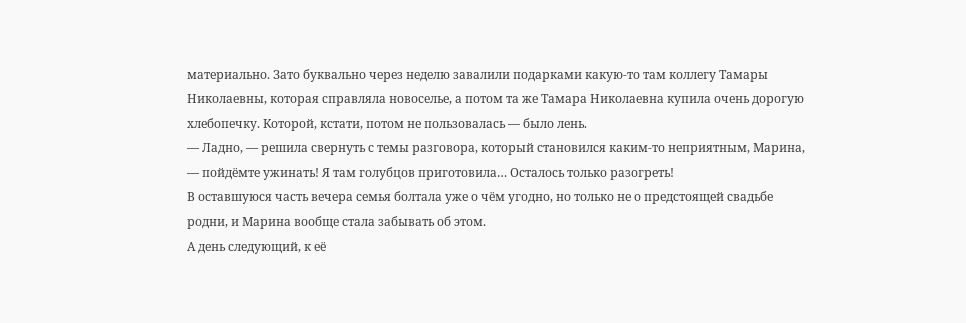материально. Зато буквально через неделю завалили подарками какую-то там коллегу Тамары Николаевны, которая справляла новоселье, а потом та же Тамара Николаевна купила очень дорогую хлебопечку. Которой, кстати, потом не пользовалась — было лень.
— Ладно, — решила свернуть с темы разговора, который становился каким-то неприятным, Марина, — пойдёмте ужинать! Я там голубцов приготовила… Осталось только разогреть!
В оставшуюся часть вечера семья болтала уже о чём угодно, но только не о предстоящей свадьбе родни, и Марина вообще стала забывать об этом.
А день следующий, к её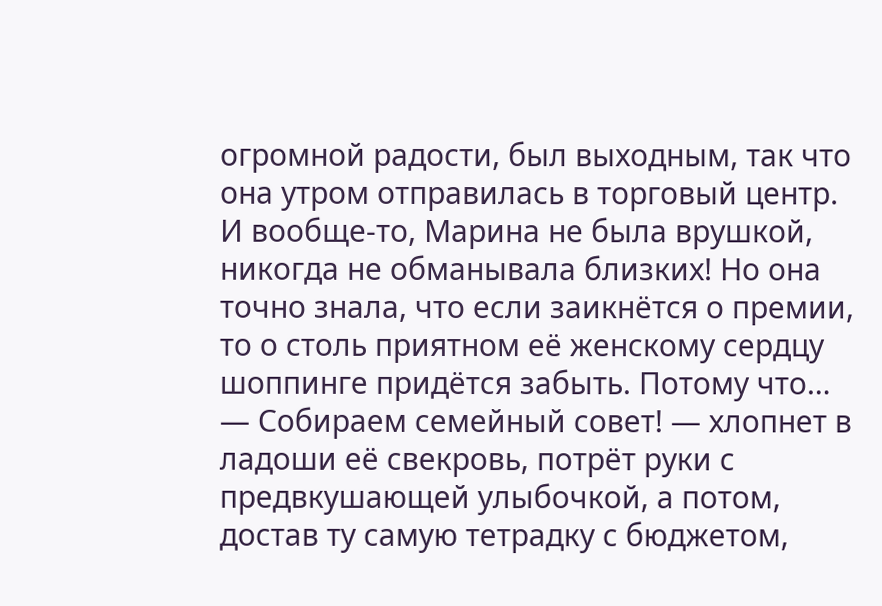огромной радости, был выходным, так что она утром отправилась в торговый центр. И вообще-то, Марина не была врушкой, никогда не обманывала близких! Но она точно знала, что если заикнётся о премии, то о столь приятном её женскому сердцу шоппинге придётся забыть. Потому что…
— Собираем семейный совет! — хлопнет в ладоши её свекровь, потрёт руки с предвкушающей улыбочкой, а потом, достав ту самую тетрадку с бюджетом,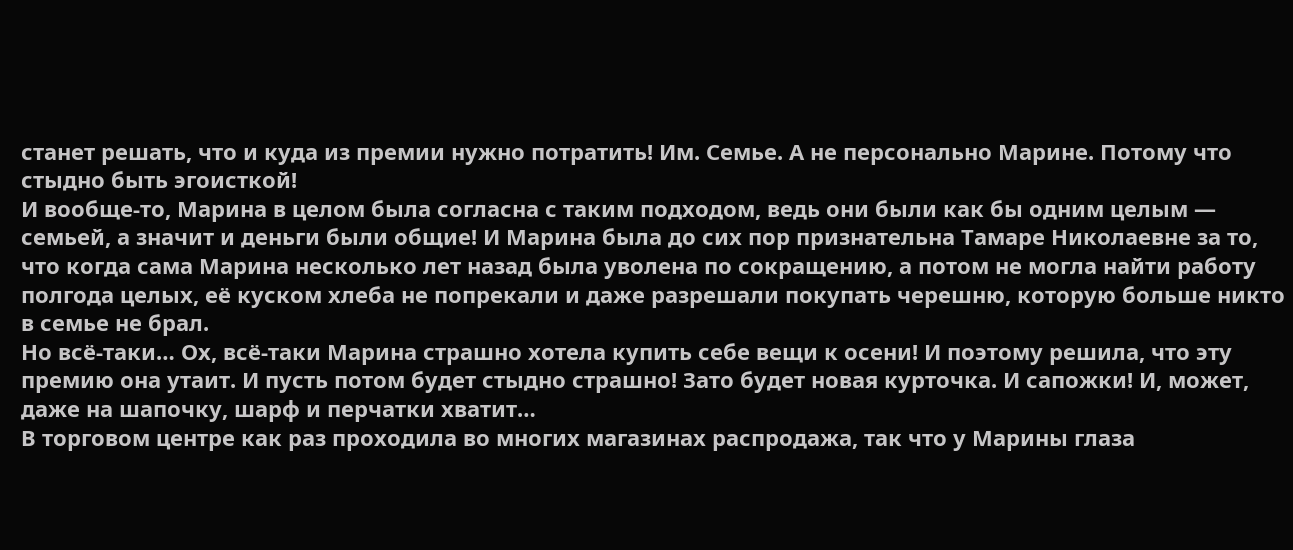станет решать, что и куда из премии нужно потратить! Им. Семье. А не персонально Марине. Потому что стыдно быть эгоисткой!
И вообще-то, Марина в целом была согласна с таким подходом, ведь они были как бы одним целым — семьей, а значит и деньги были общие! И Марина была до сих пор признательна Тамаре Николаевне за то, что когда сама Марина несколько лет назад была уволена по сокращению, а потом не могла найти работу полгода целых, её куском хлеба не попрекали и даже разрешали покупать черешню, которую больше никто в семье не брал.
Но всё-таки… Ох, всё-таки Марина страшно хотела купить себе вещи к осени! И поэтому решила, что эту премию она утаит. И пусть потом будет стыдно страшно! Зато будет новая курточка. И сапожки! И, может, даже на шапочку, шарф и перчатки хватит…
В торговом центре как раз проходила во многих магазинах распродажа, так что у Марины глаза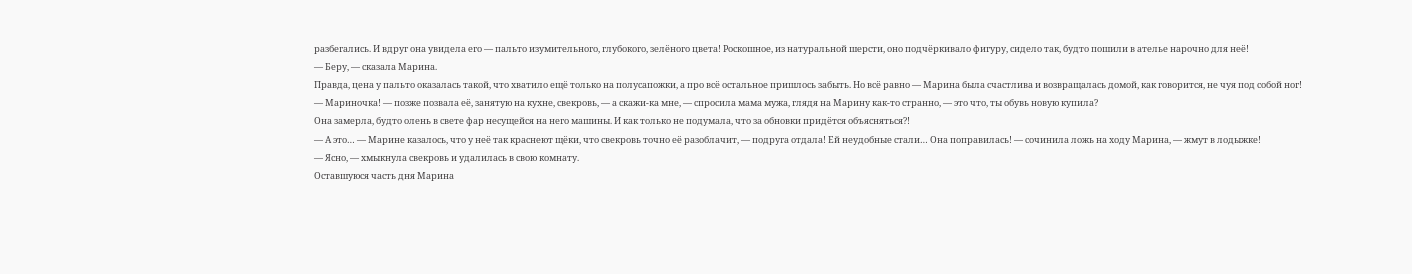разбегались. И вдруг она увидела его — пальто изумительного, глубокого, зелёного цвета! Роскошное, из натуральной шерсти, оно подчёркивало фигуру, сидело так, будто пошили в ателье нарочно для неё!
— Беру, — сказала Марина.
Правда, цена у пальто оказалась такой, что хватило ещё только на полусапожки, а про всё остальное пришлось забыть. Но всё равно — Марина была счастлива и возвращалась домой, как говорится, не чуя под собой ног!
— Мариночка! — позже позвала её, занятую на кухне, свекровь, — а скажи-ка мне, — спросила мама мужа, глядя на Марину как-то странно, — это что, ты обувь новую купила?
Она замерла, будто олень в свете фар несущейся на него машины. И как только не подумала, что за обновки придётся объясняться?!
— А это… — Марине казалось, что у неё так краснеют щёки, что свекровь точно её разоблачит, — подруга отдала! Ей неудобные стали… Она поправилась! — сочинила ложь на ходу Марина, — жмут в лодыжке!
— Ясно, — хмыкнула свекровь и удалилась в свою комнату.
Оставшуюся часть дня Марина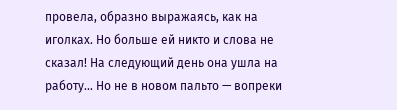провела, образно выражаясь, как на иголках. Но больше ей никто и слова не сказал! На следующий день она ушла на работу… Но не в новом пальто — вопреки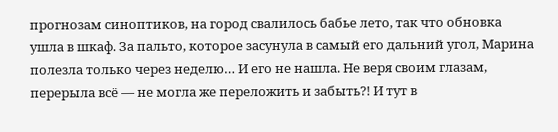прогнозам синоптиков, на город свалилось бабье лето, так что обновка ушла в шкаф. За пальто, которое засунула в самый его дальний угол, Марина полезла только через неделю… И его не нашла. Не веря своим глазам, перерыла всё — не могла же переложить и забыть?! И тут в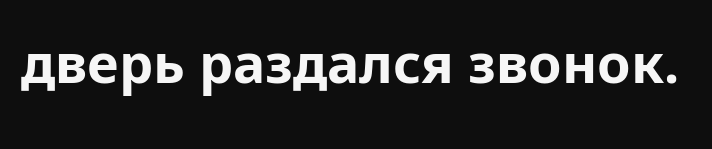дверь раздался звонок.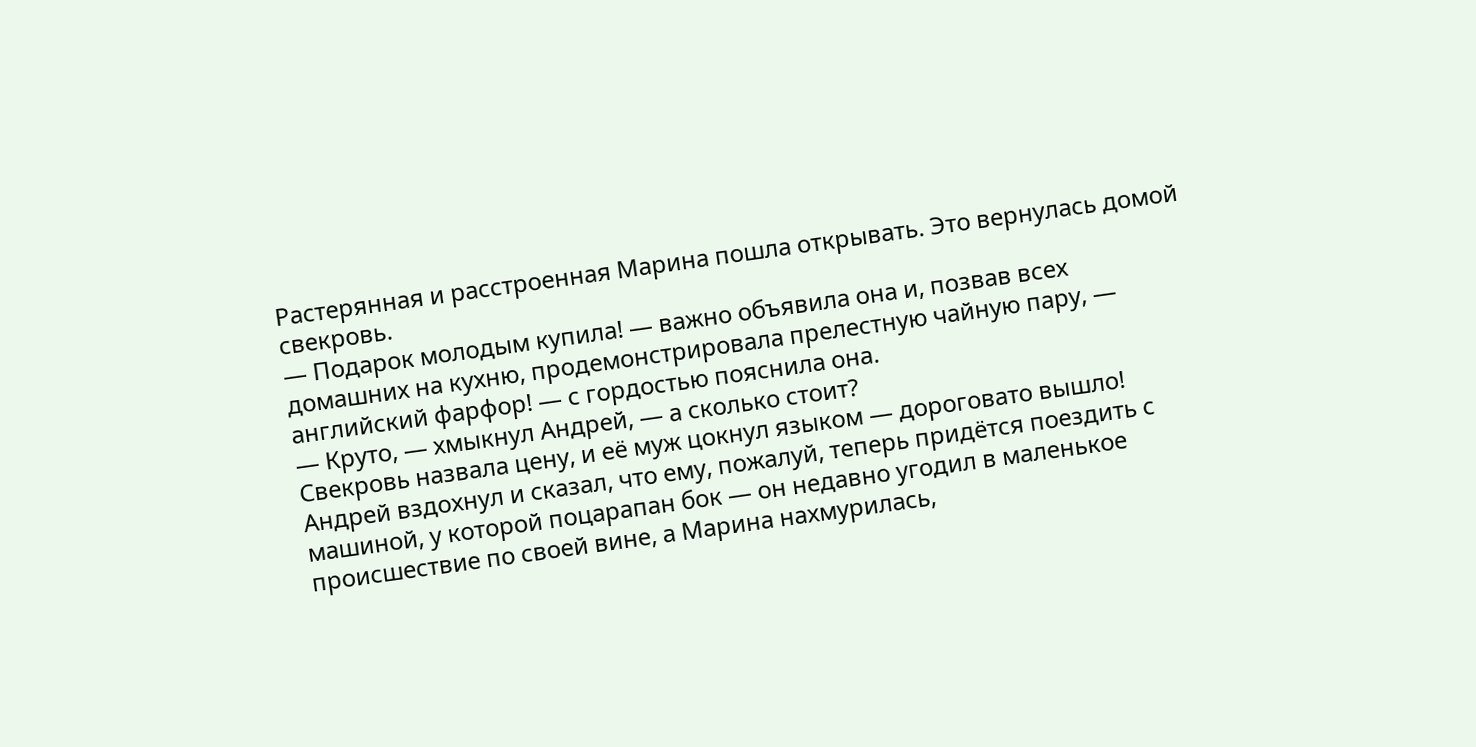Растерянная и расстроенная Марина пошла открывать. Это вернулась домой свекровь.
— Подарок молодым купила! — важно объявила она и, позвав всех домашних на кухню, продемонстрировала прелестную чайную пару, — английский фарфор! — с гордостью пояснила она.
— Круто, — хмыкнул Андрей, — а сколько стоит?
Свекровь назвала цену, и её муж цокнул языком — дороговато вышло! Андрей вздохнул и сказал, что ему, пожалуй, теперь придётся поездить с машиной, у которой поцарапан бок — он недавно угодил в маленькое происшествие по своей вине, а Марина нахмурилась,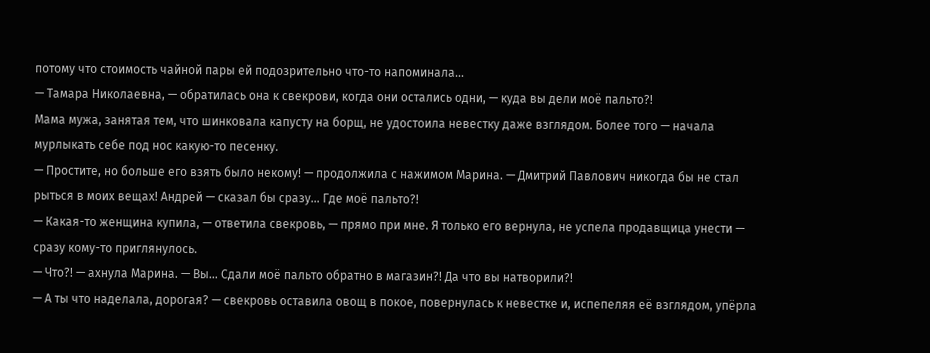потому что стоимость чайной пары ей подозрительно что-то напоминала…
— Тамара Николаевна, — обратилась она к свекрови, когда они остались одни, — куда вы дели моё пальто?!
Мама мужа, занятая тем, что шинковала капусту на борщ, не удостоила невестку даже взглядом. Более того — начала мурлыкать себе под нос какую-то песенку.
— Простите, но больше его взять было некому! — продолжила с нажимом Марина. — Дмитрий Павлович никогда бы не стал рыться в моих вещах! Андрей — сказал бы сразу… Где моё пальто?!
— Какая-то женщина купила, — ответила свекровь, — прямо при мне. Я только его вернула, не успела продавщица унести — сразу кому-то приглянулось.
— Что?! — ахнула Марина. — Вы… Сдали моё пальто обратно в магазин?! Да что вы натворили?!
— А ты что наделала, дорогая? — свекровь оставила овощ в покое, повернулась к невестке и, испепеляя её взглядом, упёрла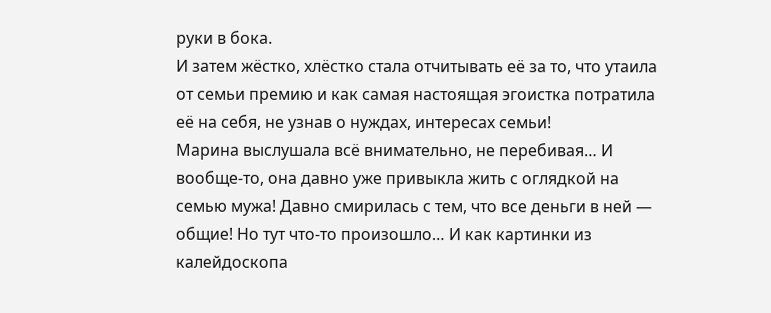руки в бока.
И затем жёстко, хлёстко стала отчитывать её за то, что утаила от семьи премию и как самая настоящая эгоистка потратила её на себя, не узнав о нуждах, интересах семьи!
Марина выслушала всё внимательно, не перебивая… И вообще-то, она давно уже привыкла жить с оглядкой на семью мужа! Давно смирилась с тем, что все деньги в ней — общие! Но тут что-то произошло… И как картинки из калейдоскопа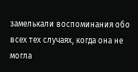замелькали воспоминания обо всех тех случаях, когда она не могла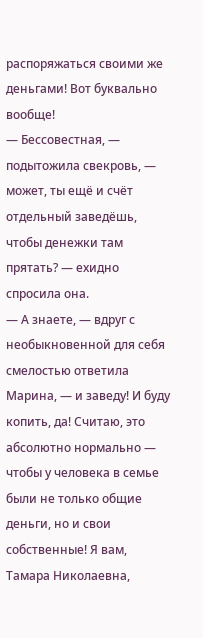распоряжаться своими же деньгами! Вот буквально вообще!
— Бессовестная, — подытожила свекровь, — может, ты ещё и счёт отдельный заведёшь, чтобы денежки там прятать? — ехидно спросила она.
— А знаете, — вдруг с необыкновенной для себя смелостью ответила Марина, — и заведу! И буду копить, да! Считаю, это абсолютно нормально — чтобы у человека в семье были не только общие деньги, но и свои собственные! Я вам, Тамара Николаевна,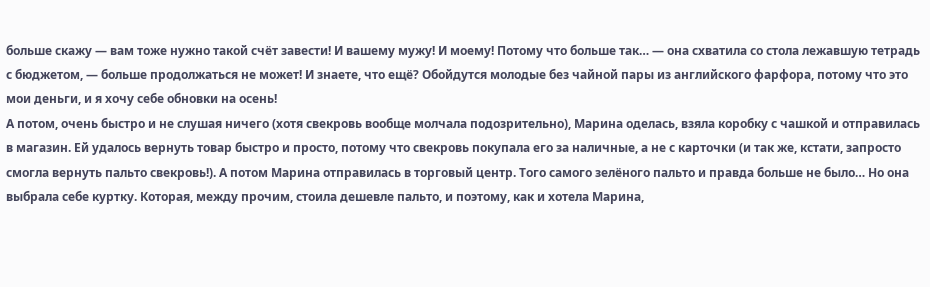больше скажу — вам тоже нужно такой счёт завести! И вашему мужу! И моему! Потому что больше так… — она схватила со стола лежавшую тетрадь с бюджетом, — больше продолжаться не может! И знаете, что ещё? Обойдутся молодые без чайной пары из английского фарфора, потому что это мои деньги, и я хочу себе обновки на осень!
А потом, очень быстро и не слушая ничего (хотя свекровь вообще молчала подозрительно), Марина оделась, взяла коробку с чашкой и отправилась в магазин. Ей удалось вернуть товар быстро и просто, потому что свекровь покупала его за наличные, а не с карточки (и так же, кстати, запросто смогла вернуть пальто свекровь!). А потом Марина отправилась в торговый центр. Того самого зелёного пальто и правда больше не было… Но она выбрала себе куртку. Которая, между прочим, стоила дешевле пальто, и поэтому, как и хотела Марина,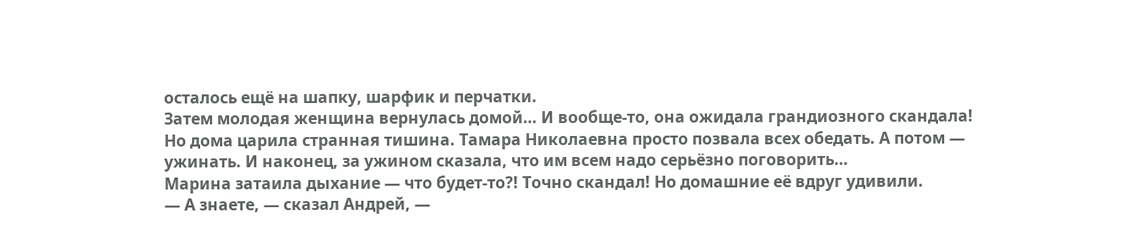осталось ещё на шапку, шарфик и перчатки.
Затем молодая женщина вернулась домой… И вообще-то, она ожидала грандиозного скандала! Но дома царила странная тишина. Тамара Николаевна просто позвала всех обедать. А потом — ужинать. И наконец, за ужином сказала, что им всем надо серьёзно поговорить…
Марина затаила дыхание — что будет-то?! Точно скандал! Но домашние её вдруг удивили.
— А знаете, — сказал Андрей, —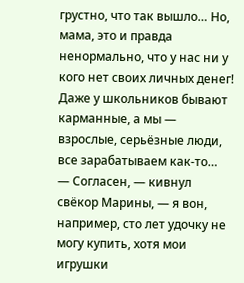грустно, что так вышло… Но, мама, это и правда ненормально, что у нас ни у кого нет своих личных денег! Даже у школьников бывают карманные, а мы — взрослые, серьёзные люди, все зарабатываем как-то…
— Согласен, — кивнул свёкор Марины, — я вон, например, сто лет удочку не могу купить, хотя мои игрушки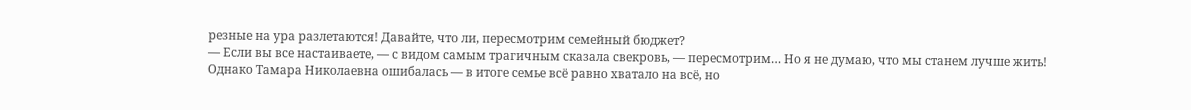резные на ура разлетаются! Давайте, что ли, пересмотрим семейный бюджет?
— Если вы все настаиваете, — с видом самым трагичным сказала свекровь, — пересмотрим… Но я не думаю, что мы станем лучше жить!
Однако Тамара Николаевна ошибалась — в итоге семье всё равно хватало на всё, но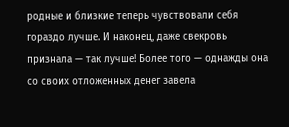родные и близкие теперь чувствовали себя гораздо лучше. И наконец, даже свекровь признала — так лучше! Более того — однажды она со своих отложенных денег завела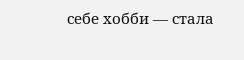себе хобби — стала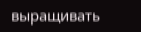выращивать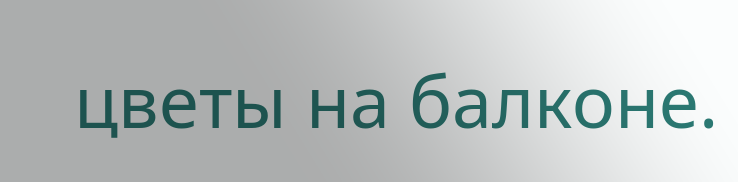цветы на балконе.